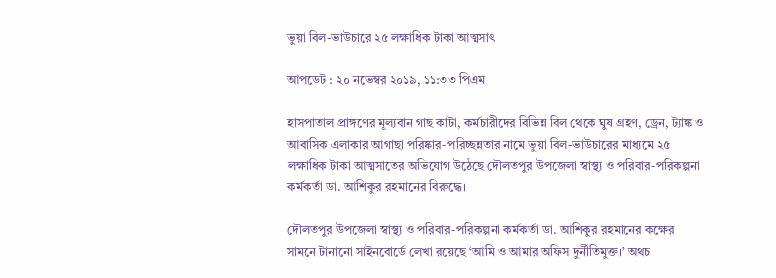ভুয়া বিল-ভাউচারে ২৫ লক্ষাধিক টাকা আত্মসাৎ

আপডেট : ২০ নভেম্বর ২০১৯, ১১:৩৩ পিএম

হাসপাতাল প্রাঙ্গণের মূল্যবান গাছ কাটা, কর্মচারীদের বিভিন্ন বিল থেকে ঘুষ গ্রহণ, ড্রেন, ট্যাঙ্ক ও আবাসিক এলাকার আগাছা পরিষ্কার-পরিচ্ছন্নতার নামে ভুয়া বিল-ভাউচারের মাধ্যমে ২৫ লক্ষাধিক টাকা আত্মসাতের অভিযোগ উঠেছে দৌলতপুর উপজেলা স্বাস্থ্য ও পরিবার-পরিকল্পনা কর্মকর্তা ডা. আশিকুর রহমানের বিরুদ্ধে।

দৌলতপুর উপজেলা স্বাস্থ্য ও পরিবার-পরিকল্পনা কর্মকর্তা ডা. আশিকুর রহমানের কক্ষের সামনে টানানো সাইনবোর্ডে লেখা রয়েছে ‘আমি ও আমার অফিস দুর্নীতিমুক্ত।’ অথচ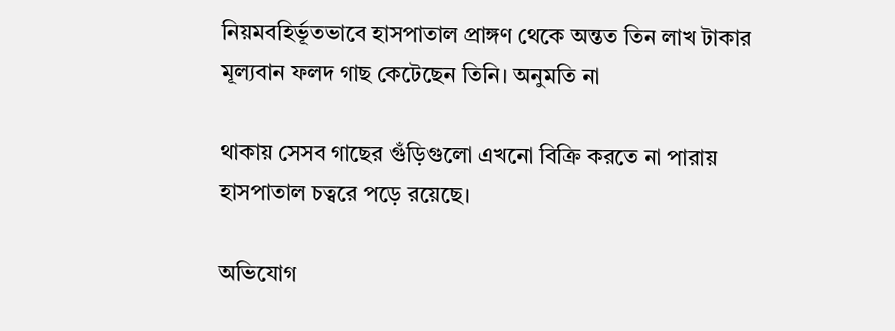নিয়মবহির্ভূতভাবে হাসপাতাল প্রাঙ্গণ থেকে অন্তত তিন লাখ টাকার মূল্যবান ফলদ গাছ কেটেছেন তিনি। অনুমতি না

থাকায় সেসব গাছের গুঁড়িগুলো এখনো বিক্রি করতে না পারায় হাসপাতাল চত্বরে পড়ে রয়েছে।

অভিযোগ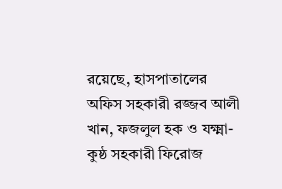রয়েছে, হাসপাতালের অফিস সহকারী রজ্জব আলী খান, ফজলুল হক ও যক্ষ্মা-কুষ্ঠ সহকারী ফিরোজ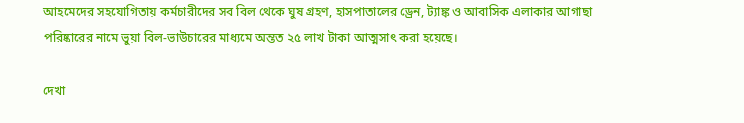আহমেদের সহযোগিতায় কর্মচারীদের সব বিল থেকে ঘুষ গ্রহণ, হাসপাতালের ড্রেন, ট্যাঙ্ক ও আবাসিক এলাকার আগাছা পরিষ্কারের নামে ভুয়া বিল-ভাউচারের মাধ্যমে অন্তত ২৫ লাখ টাকা আত্মসাৎ করা হয়েছে।

দেখা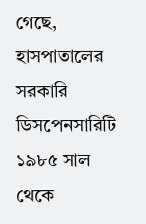গেছে, হাসপাতালের সরকারি ডিসপেনসারিটি ১৯৮৫ সাল থেকে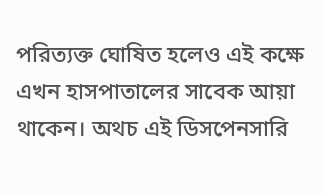পরিত্যক্ত ঘোষিত হলেও এই কক্ষে এখন হাসপাতালের সাবেক আয়া থাকেন। অথচ এই ডিসপেনসারি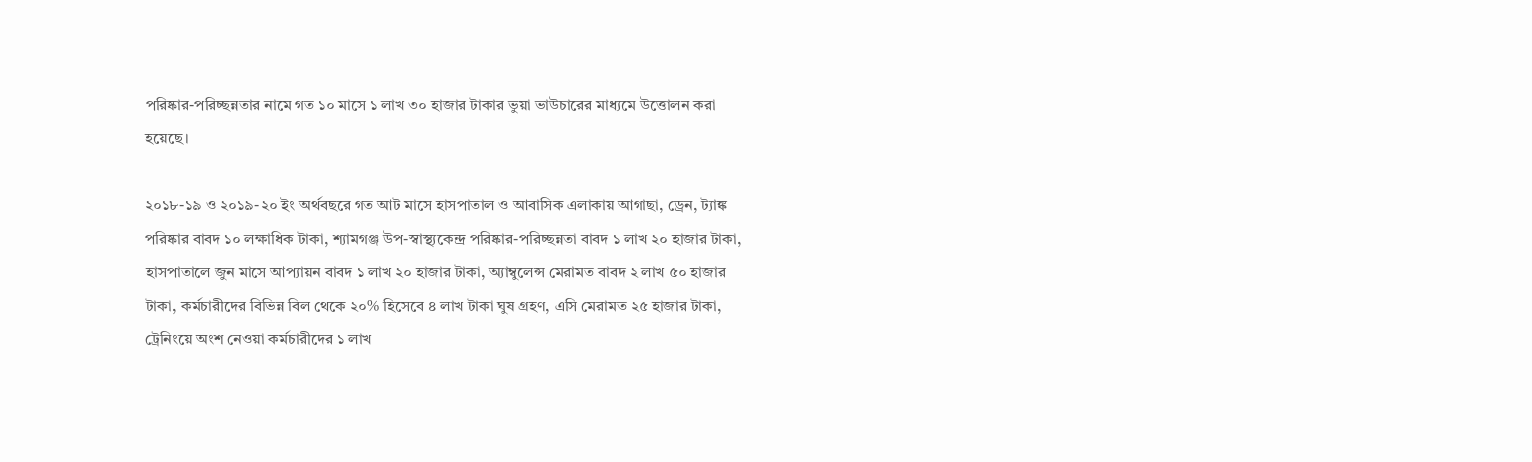পরিষ্কার-পরিচ্ছন্নতার নামে গত ১০ মাসে ১ লাখ ৩০ হাজার টাকার ভুয়া ভাউচারের মাধ্যমে উত্তোলন করা হয়েছে।

২০১৮-১৯ ও ২০১৯-২০ ইং অর্থবছরে গত আট মাসে হাসপাতাল ও আবাসিক এলাকায় আগাছা, ড্রেন, ট্যাঙ্ক পরিষ্কার বাবদ ১০ লক্ষাধিক টাকা, শ্যামগঞ্জ উপ-স্বাস্থ্যকেন্দ্র পরিষ্কার-পরিচ্ছন্নতা বাবদ ১ লাখ ২০ হাজার টাকা, হাসপাতালে জুন মাসে আপ্যায়ন বাবদ ১ লাখ ২০ হাজার টাকা, অ্যাম্বুলেন্স মেরামত বাবদ ২ লাখ ৫০ হাজার টাকা, কর্মচারীদের বিভিন্ন বিল থেকে ২০% হিসেবে ৪ লাখ টাকা ঘুষ গ্রহণ, এসি মেরামত ২৫ হাজার টাকা, ট্রেনিংয়ে অংশ নেওয়া কর্মচারীদের ১ লাখ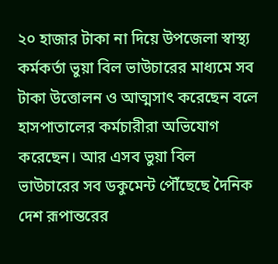২০ হাজার টাকা না দিয়ে উপজেলা স্বাস্থ্য কর্মকর্তা ভুয়া বিল ভাউচারের মাধ্যমে সব টাকা উত্তোলন ও আত্মসাৎ করেছেন বলে হাসপাতালের কর্মচারীরা অভিযোগ করেছেন। আর এসব ভুয়া বিল ভাউচারের সব ডকুমেন্ট পৌঁছেছে দৈনিক দেশ রূপান্তরের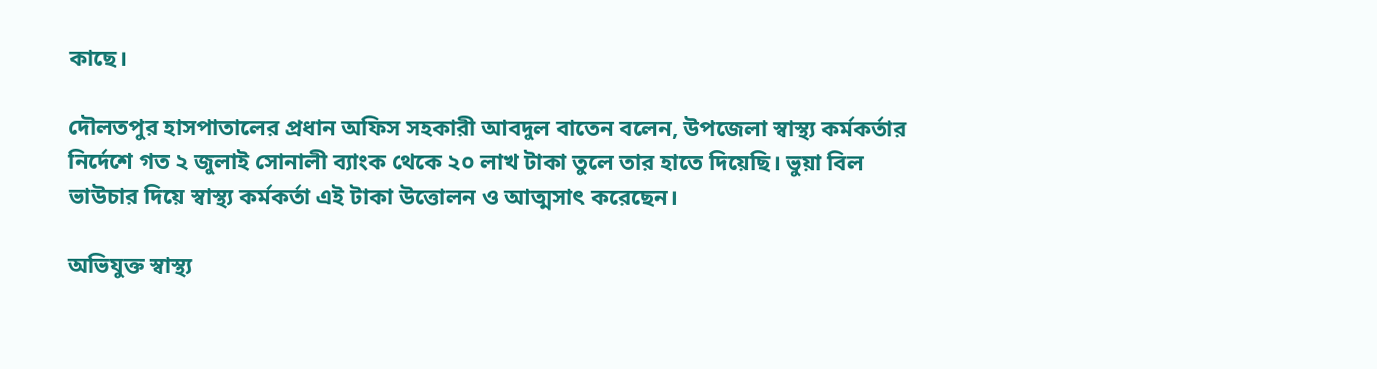কাছে।

দৌলতপুর হাসপাতালের প্রধান অফিস সহকারী আবদুল বাতেন বলেন, উপজেলা স্বাস্থ্য কর্মকর্তার নির্দেশে গত ২ জুলাই সোনালী ব্যাংক থেকে ২০ লাখ টাকা তুলে তার হাতে দিয়েছি। ভুয়া বিল ভাউচার দিয়ে স্বাস্থ্য কর্মকর্তা এই টাকা উত্তোলন ও আত্মসাৎ করেছেন।

অভিযুক্ত স্বাস্থ্য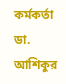কর্মকর্তা ডা. আশিকুর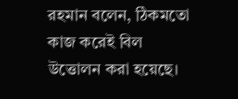রহমান বলেন, ঠিকমতো কাজ করেই বিল উত্তোলন করা হয়েছে।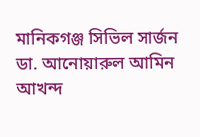মানিকগঞ্জ সিভিল সার্জন ডা. আনোয়ারুল আমিন আখন্দ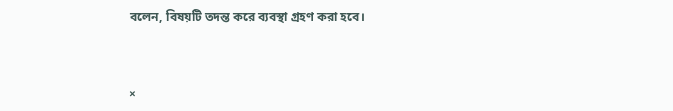বলেন, বিষয়টি তদন্ত করে ব্যবস্থা গ্রহণ করা হবে।



×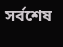সর্বশেষ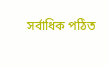সর্বাধিক পঠিত